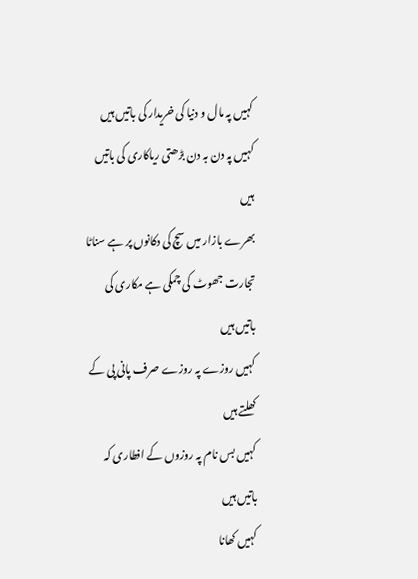کہیں پہ مال و دنیا کی خریدار کی باتیں ہیں
کہیں پہ دن بہ دن بڑھتی ریاکاری کی باتیں ہیں
بھرے بازار میں سچ کی دکانوں پر ہے سناٹا
تجارت جھوٹ کی چمکی ہے مکاری کی باتیں ہیں
کہیں روزے پہ روزے صرف پانی پی کے کھلتے ہیں
کہیں بس نام پہ روزوں کے افطاری کہ باتیں ہیں
کہیں کھانا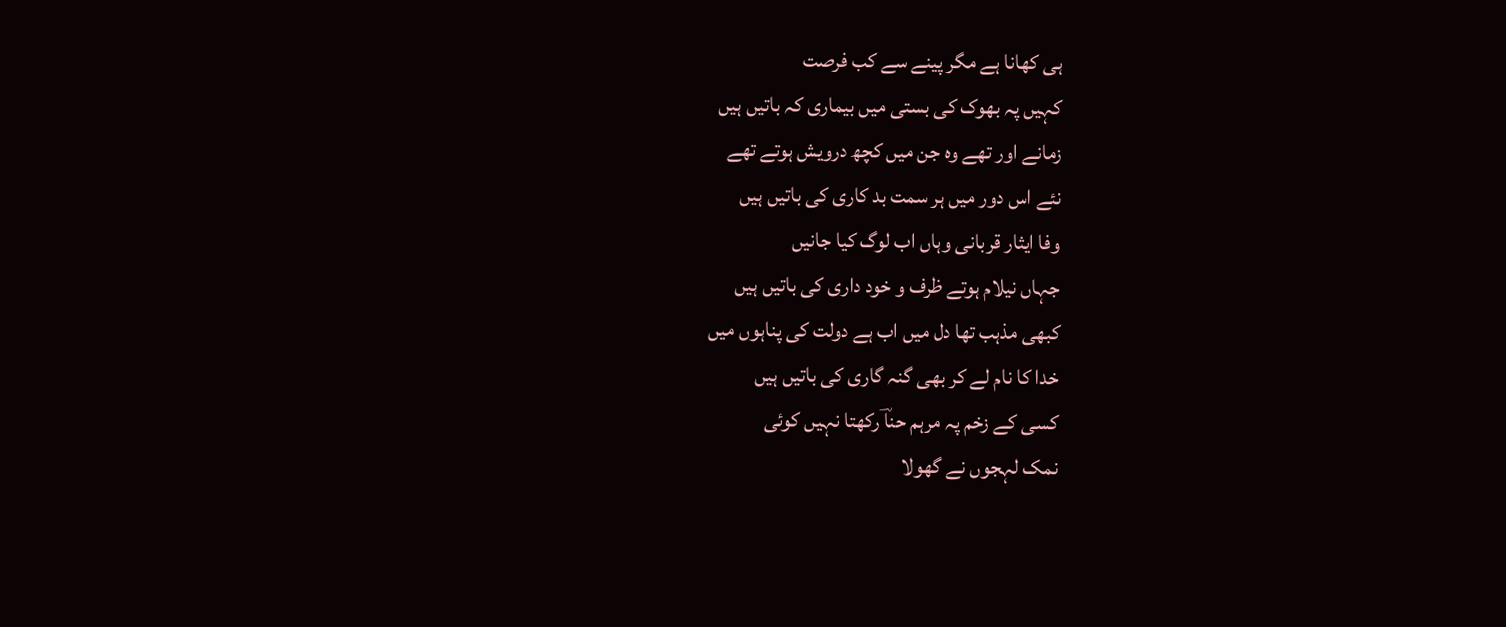ہی کھانا ہے مگر پینے سے کب فرصت
کہیں پہ بھوک کی بستی میں بیماری کہ باتیں ہیں
زمانے اور تھے وہ جن میں کچھ درویش ہوتے تھے
نئے اس دور میں ہر سمت بد کاری کی باتیں ہیں
وفا ایثار قربانی وہاں اب لوگ کیا جانیں
جہاں نیلام ہوتے ظرف و خود داری کی باتیں ہیں
کبھی مذہب تھا دل میں اب ہے دولت کی پناہوں میں
خدا کا نام لے کر بھی گنہ گاری کی باتیں ہیں
کسی کے زخم پہ مرہم حناؔ رکھتا نہیں کوئی
نمک لہجوں نے گھولا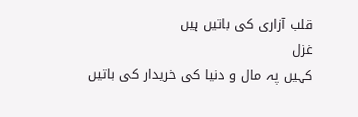قلب آزاری کی باتیں ہیں
غزل
کہیں پہ مال و دنیا کی خریدار کی باتیں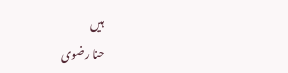ہیں
حنا رضوی